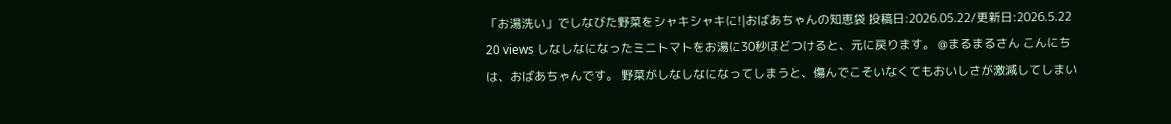「お湯洗い」でしなびた野菜をシャキシャキに!|おばあちゃんの知恵袋 投稿日:2026.05.22/更新日:2026.5.22 20 views しなしなになったミニトマトをお湯に30秒ほどつけると、元に戻ります。 @まるまるさん こんにちは、おばあちゃんです。 野菜がしなしなになってしまうと、傷んでこそいなくてもおいしさが激減してしまい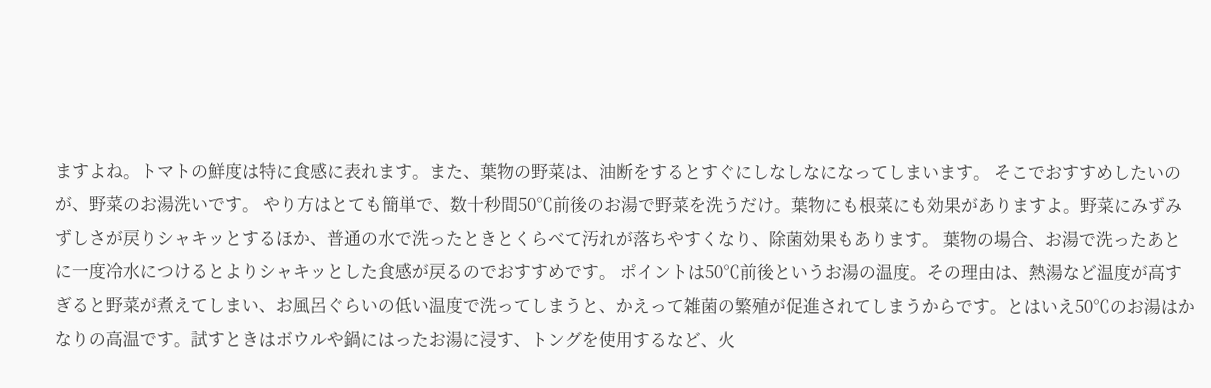ますよね。トマトの鮮度は特に食感に表れます。また、葉物の野菜は、油断をするとすぐにしなしなになってしまいます。 そこでおすすめしたいのが、野菜のお湯洗いです。 やり方はとても簡単で、数十秒間50℃前後のお湯で野菜を洗うだけ。葉物にも根菜にも効果がありますよ。野菜にみずみずしさが戻りシャキッとするほか、普通の水で洗ったときとくらべて汚れが落ちやすくなり、除菌効果もあります。 葉物の場合、お湯で洗ったあとに一度冷水につけるとよりシャキッとした食感が戻るのでおすすめです。 ポイントは50℃前後というお湯の温度。その理由は、熱湯など温度が高すぎると野菜が煮えてしまい、お風呂ぐらいの低い温度で洗ってしまうと、かえって雑菌の繁殖が促進されてしまうからです。とはいえ50℃のお湯はかなりの高温です。試すときはボウルや鍋にはったお湯に浸す、トングを使用するなど、火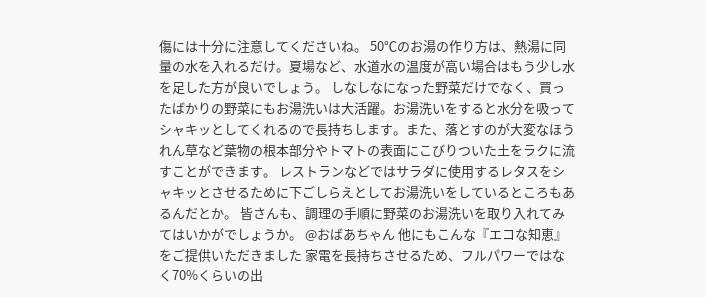傷には十分に注意してくださいね。 50℃のお湯の作り方は、熱湯に同量の水を入れるだけ。夏場など、水道水の温度が高い場合はもう少し水を足した方が良いでしょう。 しなしなになった野菜だけでなく、買ったばかりの野菜にもお湯洗いは大活躍。お湯洗いをすると水分を吸ってシャキッとしてくれるので長持ちします。また、落とすのが大変なほうれん草など葉物の根本部分やトマトの表面にこびりついた土をラクに流すことができます。 レストランなどではサラダに使用するレタスをシャキッとさせるために下ごしらえとしてお湯洗いをしているところもあるんだとか。 皆さんも、調理の手順に野菜のお湯洗いを取り入れてみてはいかがでしょうか。 @おばあちゃん 他にもこんな『エコな知恵』をご提供いただきました 家電を長持ちさせるため、フルパワーではなく70%くらいの出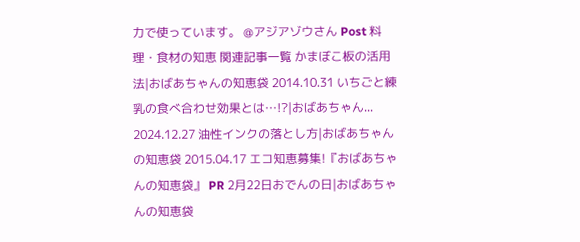力で使っています。 @アジアゾウさん Post 料理・食材の知恵 関連記事一覧 かまぼこ板の活用法|おばあちゃんの知恵袋 2014.10.31 いちごと練乳の食べ合わせ効果とは…!?|おばあちゃん... 2024.12.27 油性インクの落とし方|おばあちゃんの知恵袋 2015.04.17 エコ知恵募集!『おばあちゃんの知恵袋』 PR 2月22日おでんの日|おばあちゃんの知恵袋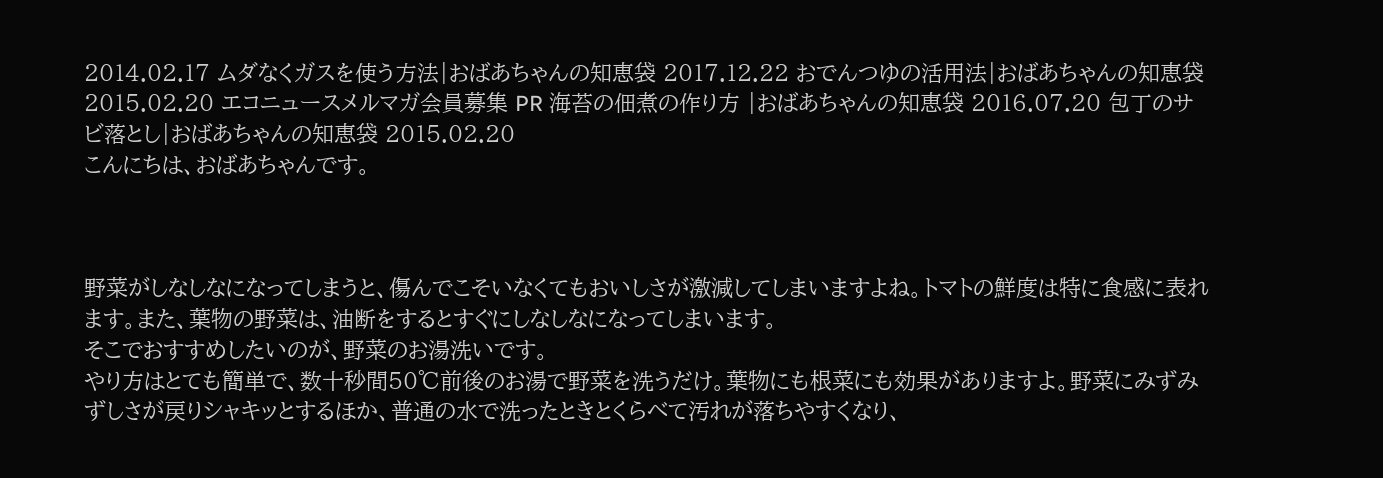2014.02.17 ムダなくガスを使う方法|おばあちゃんの知恵袋 2017.12.22 おでんつゆの活用法|おばあちゃんの知恵袋 2015.02.20 エコニュースメルマガ会員募集 PR 海苔の佃煮の作り方 |おばあちゃんの知恵袋 2016.07.20 包丁のサビ落とし|おばあちゃんの知恵袋 2015.02.20
こんにちは、おばあちゃんです。



野菜がしなしなになってしまうと、傷んでこそいなくてもおいしさが激減してしまいますよね。トマトの鮮度は特に食感に表れます。また、葉物の野菜は、油断をするとすぐにしなしなになってしまいます。
そこでおすすめしたいのが、野菜のお湯洗いです。
やり方はとても簡単で、数十秒間50℃前後のお湯で野菜を洗うだけ。葉物にも根菜にも効果がありますよ。野菜にみずみずしさが戻りシャキッとするほか、普通の水で洗ったときとくらべて汚れが落ちやすくなり、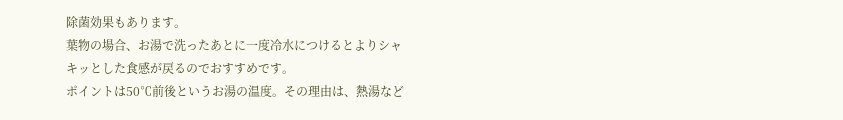除菌効果もあります。
葉物の場合、お湯で洗ったあとに一度冷水につけるとよりシャキッとした食感が戻るのでおすすめです。
ポイントは50℃前後というお湯の温度。その理由は、熱湯など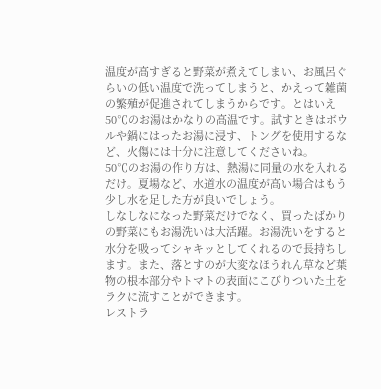温度が高すぎると野菜が煮えてしまい、お風呂ぐらいの低い温度で洗ってしまうと、かえって雑菌の繁殖が促進されてしまうからです。とはいえ50℃のお湯はかなりの高温です。試すときはボウルや鍋にはったお湯に浸す、トングを使用するなど、火傷には十分に注意してくださいね。
50℃のお湯の作り方は、熱湯に同量の水を入れるだけ。夏場など、水道水の温度が高い場合はもう少し水を足した方が良いでしょう。
しなしなになった野菜だけでなく、買ったばかりの野菜にもお湯洗いは大活躍。お湯洗いをすると水分を吸ってシャキッとしてくれるので長持ちします。また、落とすのが大変なほうれん草など葉物の根本部分やトマトの表面にこびりついた土をラクに流すことができます。
レストラ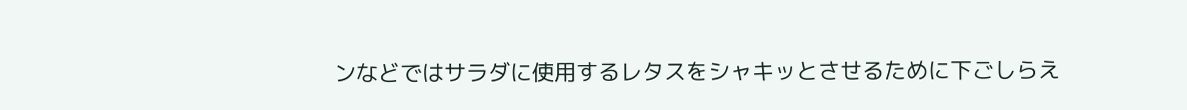ンなどではサラダに使用するレタスをシャキッとさせるために下ごしらえ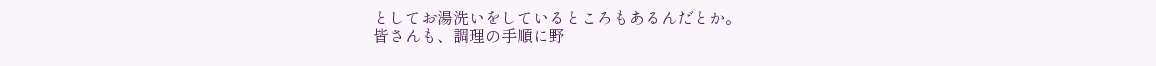としてお湯洗いをしているところもあるんだとか。
皆さんも、調理の手順に野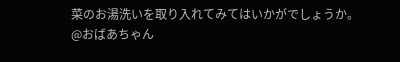菜のお湯洗いを取り入れてみてはいかがでしょうか。
@おばあちゃん